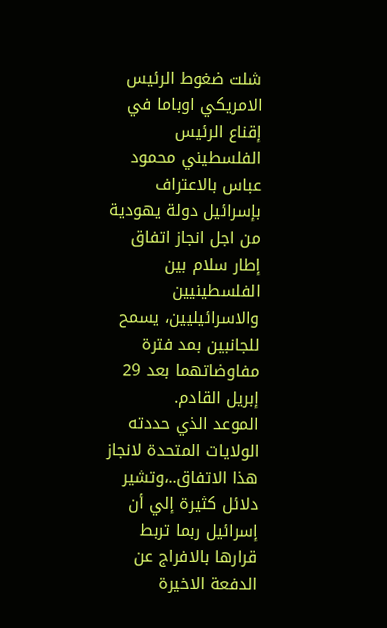شلت ضغوط الرئيس الامريكي اوباما في إقناع الرئيس الفلسطيني محمود عباس بالاعتراف بإسرائيل دولة يهودية من اجل انجاز اتفاق إطار سلام بين الفلسطينيين والاسرائيليين، يسمح للجانبين بمد فترة مفاوضاتهما بعد 29 إبريل القادم.
الموعد الذي حددته الولايات المتحدة لانجاز هذا الاتفاق..،وتشير دلائل كثيرة إلي أن إسرائيل ربما تربط قرارها بالافراج عن الدفعة الاخيرة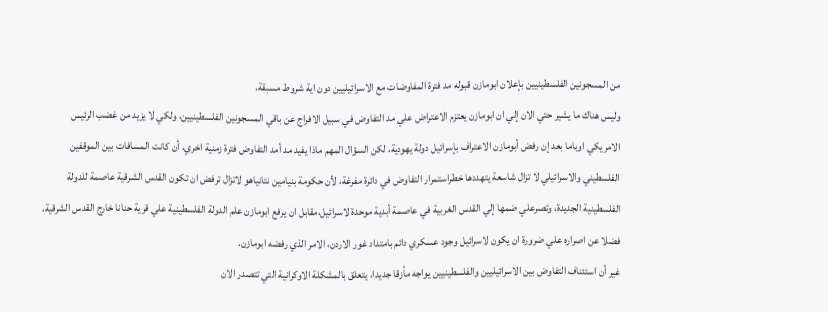من المسجونين الفلسطينيين بإعلان ابومازن قبوله مد فترة المفاوضات مع الاسرائيليين دون اية شروط مسبقة.
وليس هناك ما يشير حتي الان إلي ان ابومازن يعتزم الاعتراض علي مد التفاوض في سبيل الافراج عن باقي المسجونين الفلسطينيين، ولكي لا يزيد من غضب الرئيس الامريكي اوباما بعد إن رفض أبومازن الاعتراف بإسرائيل دولة يهودية، لكن السؤال المهم ماذا يفيد مد أمد التفاوض فترة زمنية اخري، أن كانت المسافات بين الموقفين الفلسطيني والاسرائيلي لا تزال شاسعة يتهددها خطراستمرار التفاوض في دائرة مفرغة، لأن حكومة بنيامين نتانياهو لاتزال ترفض ان تكون القدس الشرقية عاصمة للدولة الفلسطينية الجديدة، وتصرعلي ضمها إلي القدس الغربية في عاصمة أبدية موحدة لاسرائيل،مقابل ان يرفع ابومازن علم الدولة الفلسطينية علي قرية حنانا خارج القدس الشرقية، فضلا عن اصراره علي ضرورة ان يكون لاسرائيل وجود عسكري دائم بامتداد غور الاردن، الامر الذي رفضه ابومازن.
غير أن استئناف التفاوض بين الاسرائيليين والفلسطينيين يواجه مأزقا جديدا، يتعلق بالمشكلة الاوكرانية التي تتصدر الان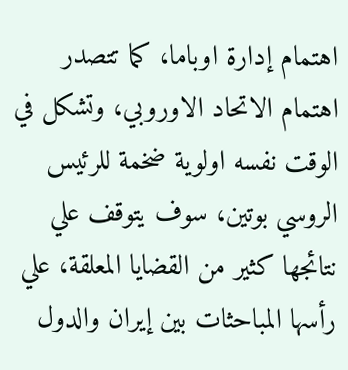اهتمام إدارة اوباما، كما تتصدر اهتمام الاتحاد الاوروبي، وتشكل في الوقت نفسه اولوية ضخمة للرئيس الروسي بوتين، سوف يتوقف علي نتائجها كثير من القضايا المعلقة، علي رأسها المباحثات بين إيران والدول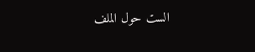الست حول الملف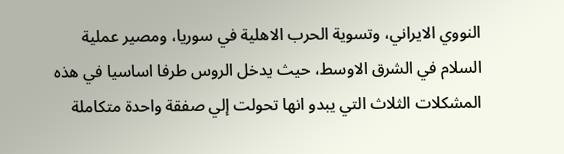النووي الايراني، وتسوية الحرب الاهلية في سوريا، ومصير عملية السلام في الشرق الاوسط، حيث يدخل الروس طرفا اساسيا في هذه المشكلات الثلاث التي يبدو انها تحولت إلي صفقة واحدة متكاملة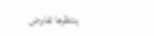ينتظرها تفاوض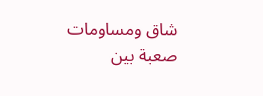شاق ومساومات صعبة بين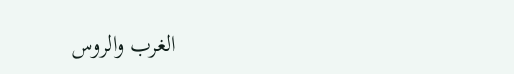الغرب والروس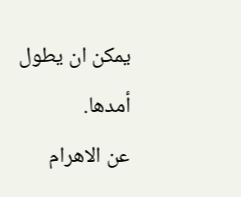يمكن ان يطول أمدها.
عن الاهرام